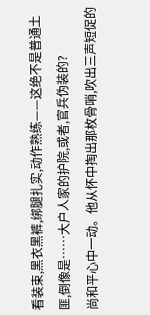看装束,黑衣黑裤,绑腿扎实,动作熟练——这绝不是普通土匪,倒像是……大户人家的护院,或者,官兵伪装的?
尚和平心中一动。他从怀中掏出那枚骨哨,吹出三声短促的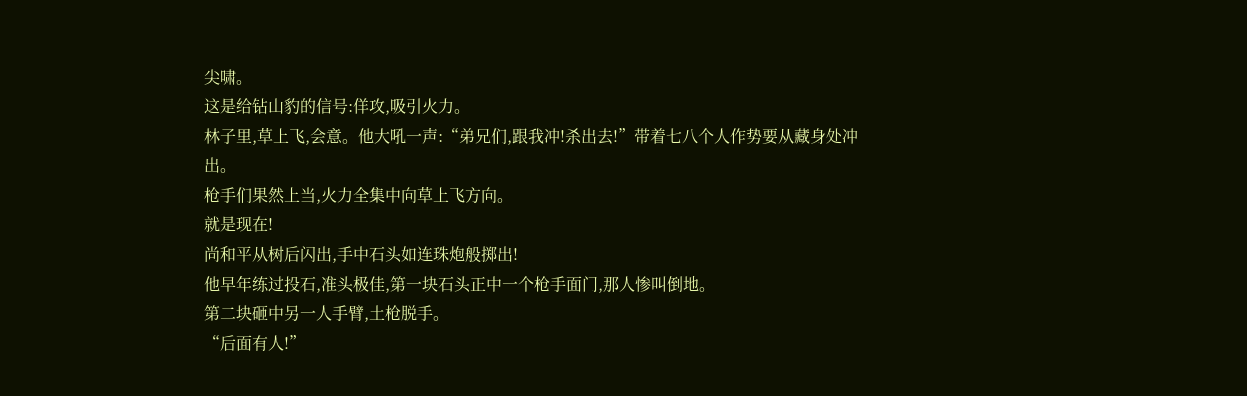尖啸。
这是给钻山豹的信号:佯攻,吸引火力。
林子里,草上飞,会意。他大吼一声:“弟兄们,跟我冲!杀出去!”带着七八个人作势要从藏身处冲出。
枪手们果然上当,火力全集中向草上飞方向。
就是现在!
尚和平从树后闪出,手中石头如连珠炮般掷出!
他早年练过投石,准头极佳,第一块石头正中一个枪手面门,那人惨叫倒地。
第二块砸中另一人手臂,土枪脱手。
“后面有人!”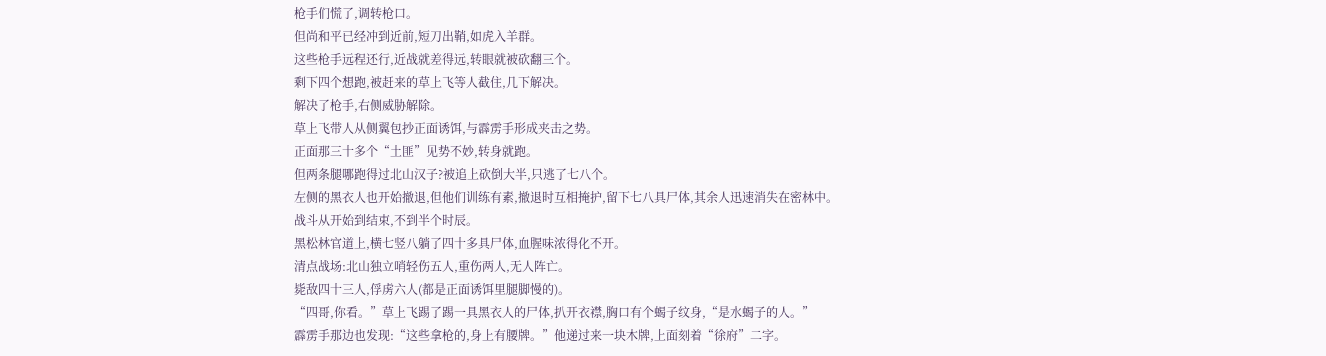枪手们慌了,调转枪口。
但尚和平已经冲到近前,短刀出鞘,如虎入羊群。
这些枪手远程还行,近战就差得远,转眼就被砍翻三个。
剩下四个想跑,被赶来的草上飞等人截住,几下解决。
解决了枪手,右侧威胁解除。
草上飞带人从侧翼包抄正面诱饵,与霹雳手形成夹击之势。
正面那三十多个“土匪”见势不妙,转身就跑。
但两条腿哪跑得过北山汉子?被追上砍倒大半,只逃了七八个。
左侧的黑衣人也开始撤退,但他们训练有素,撤退时互相掩护,留下七八具尸体,其余人迅速消失在密林中。
战斗从开始到结束,不到半个时辰。
黑松林官道上,横七竖八躺了四十多具尸体,血腥味浓得化不开。
清点战场:北山独立哨轻伤五人,重伤两人,无人阵亡。
毙敌四十三人,俘虏六人(都是正面诱饵里腿脚慢的)。
“四哥,你看。”草上飞踢了踢一具黑衣人的尸体,扒开衣襟,胸口有个蝎子纹身,“是水蝎子的人。”
霹雳手那边也发现:“这些拿枪的,身上有腰牌。”他递过来一块木牌,上面刻着“徐府”二字。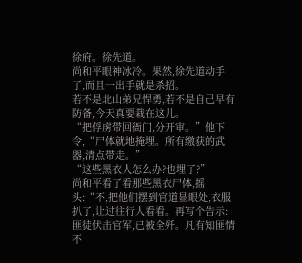徐府。徐先道。
尚和平眼神冰冷。果然,徐先道动手了,而且一出手就是杀招。
若不是北山弟兄悍勇,若不是自己早有防备,今天真要栽在这儿。
“把俘虏带回衙门,分开审。”他下令,“尸体就地掩埋。所有缴获的武器,清点带走。”
“这些黑衣人怎么办?也埋了?”
尚和平看了看那些黑衣尸体,摇头:“不,把他们摆到官道显眼处,衣服扒了,让过往行人看看。再写个告示:匪徒伏击官军,已被全歼。凡有知匪情不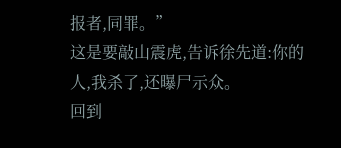报者,同罪。”
这是要敲山震虎,告诉徐先道:你的人,我杀了,还曝尸示众。
回到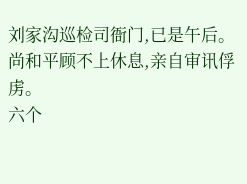刘家沟巡检司衙门,已是午后。
尚和平顾不上休息,亲自审讯俘虏。
六个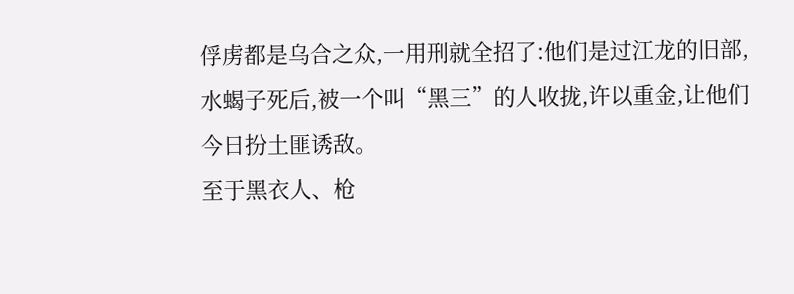俘虏都是乌合之众,一用刑就全招了:他们是过江龙的旧部,水蝎子死后,被一个叫“黑三”的人收拢,许以重金,让他们今日扮土匪诱敌。
至于黑衣人、枪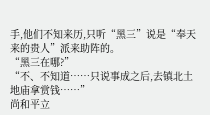手,他们不知来历,只听“黑三”说是“奉天来的贵人”派来助阵的。
“黑三在哪?”
“不、不知道……只说事成之后,去镇北土地庙拿赏钱……”
尚和平立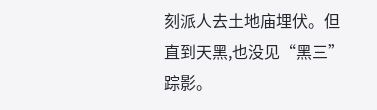刻派人去土地庙埋伏。但直到天黑,也没见“黑三”踪影。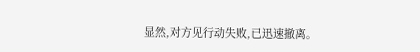显然,对方见行动失败,已迅速撤离。